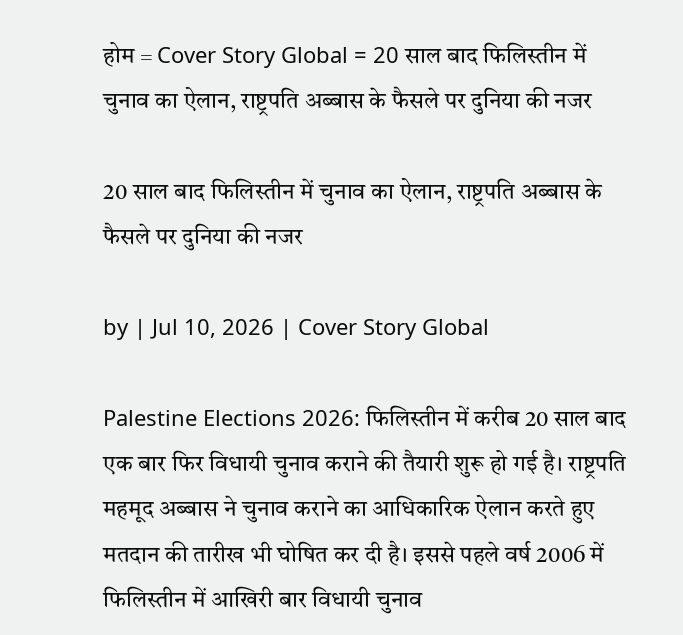होम = Cover Story Global = 20 साल बाद फिलिस्तीन में चुनाव का ऐलान, राष्ट्रपति अब्बास के फैसले पर दुनिया की नजर

20 साल बाद फिलिस्तीन में चुनाव का ऐलान, राष्ट्रपति अब्बास के फैसले पर दुनिया की नजर

by | Jul 10, 2026 | Cover Story Global

Palestine Elections 2026: फिलिस्तीन में करीब 20 साल बाद एक बार फिर विधायी चुनाव कराने की तैयारी शुरू हो गई है। राष्ट्रपति महमूद अब्बास ने चुनाव कराने का आधिकारिक ऐलान करते हुए मतदान की तारीख भी घोषित कर दी है। इससे पहले वर्ष 2006 में फिलिस्तीन में आखिरी बार विधायी चुनाव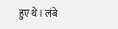हुए थे। लंबे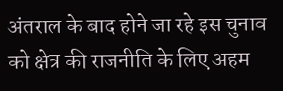अंतराल के बाद होने जा रहे इस चुनाव को क्षेत्र की राजनीति के लिए अहम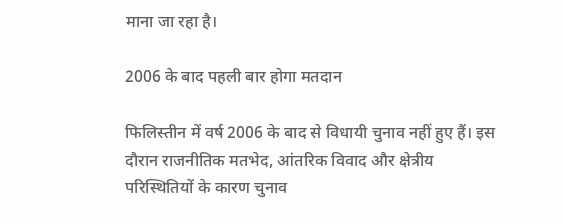माना जा रहा है।

2006 के बाद पहली बार होगा मतदान

फिलिस्तीन में वर्ष 2006 के बाद से विधायी चुनाव नहीं हुए हैं। इस दौरान राजनीतिक मतभेद, आंतरिक विवाद और क्षेत्रीय परिस्थितियों के कारण चुनाव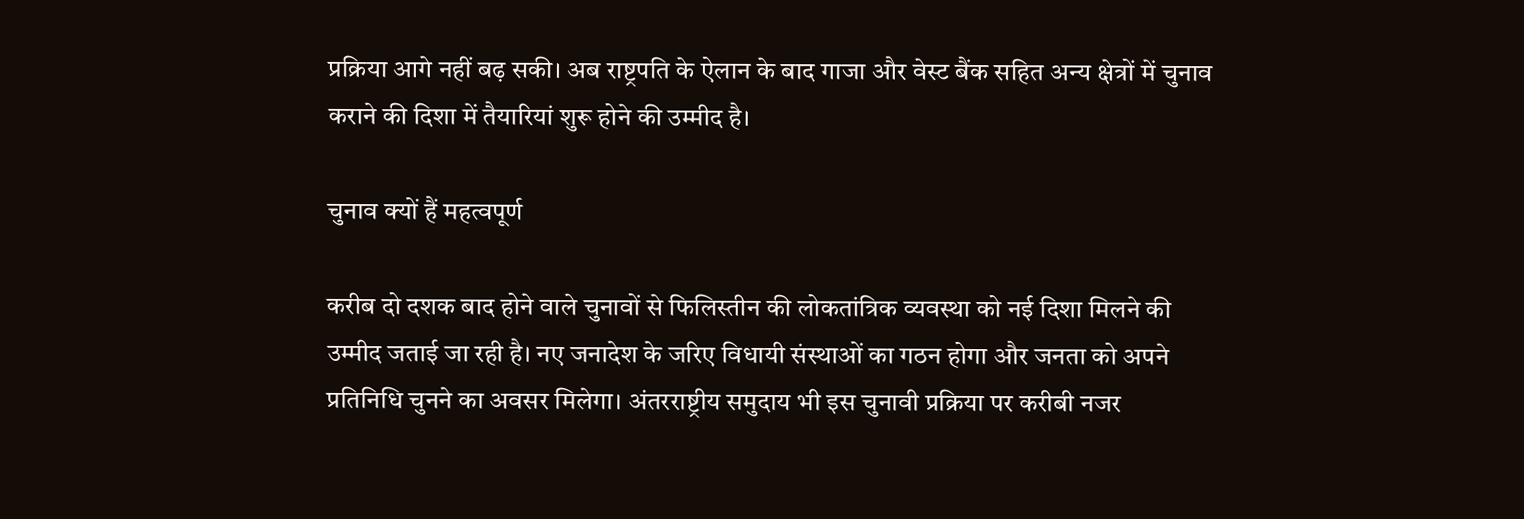प्रक्रिया आगे नहीं बढ़ सकी। अब राष्ट्रपति के ऐलान के बाद गाजा और वेस्ट बैंक सहित अन्य क्षेत्रों में चुनाव कराने की दिशा में तैयारियां शुरू होने की उम्मीद है।

चुनाव क्यों हैं महत्वपूर्ण

करीब दो दशक बाद होने वाले चुनावों से फिलिस्तीन की लोकतांत्रिक व्यवस्था को नई दिशा मिलने की उम्मीद जताई जा रही है। नए जनादेश के जरिए विधायी संस्थाओं का गठन होगा और जनता को अपने प्रतिनिधि चुनने का अवसर मिलेगा। अंतरराष्ट्रीय समुदाय भी इस चुनावी प्रक्रिया पर करीबी नजर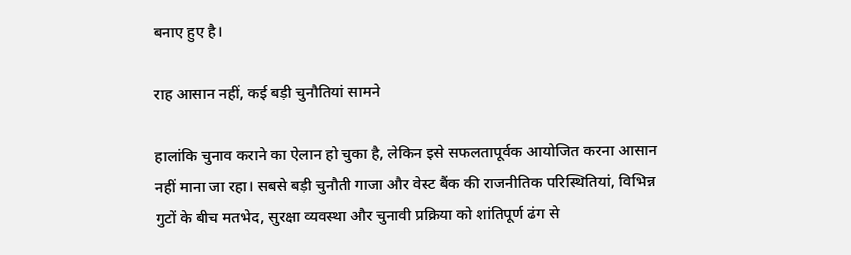बनाए हुए है।

राह आसान नहीं, कई बड़ी चुनौतियां सामने

हालांकि चुनाव कराने का ऐलान हो चुका है, लेकिन इसे सफलतापूर्वक आयोजित करना आसान नहीं माना जा रहा। सबसे बड़ी चुनौती गाजा और वेस्ट बैंक की राजनीतिक परिस्थितियां, विभिन्न गुटों के बीच मतभेद, सुरक्षा व्यवस्था और चुनावी प्रक्रिया को शांतिपूर्ण ढंग से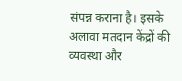संपन्न कराना है। इसके अलावा मतदान केंद्रों की व्यवस्था और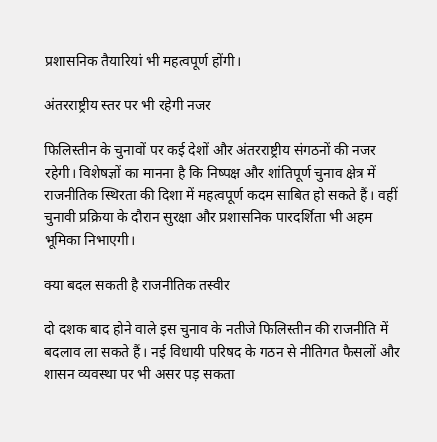प्रशासनिक तैयारियां भी महत्वपूर्ण होंगी।

अंतरराष्ट्रीय स्तर पर भी रहेगी नजर

फिलिस्तीन के चुनावों पर कई देशों और अंतरराष्ट्रीय संगठनों की नजर रहेगी। विशेषज्ञों का मानना है कि निष्पक्ष और शांतिपूर्ण चुनाव क्षेत्र में राजनीतिक स्थिरता की दिशा में महत्वपूर्ण कदम साबित हो सकते हैं। वहीं चुनावी प्रक्रिया के दौरान सुरक्षा और प्रशासनिक पारदर्शिता भी अहम भूमिका निभाएगी।

क्या बदल सकती है राजनीतिक तस्वीर

दो दशक बाद होने वाले इस चुनाव के नतीजे फिलिस्तीन की राजनीति में बदलाव ला सकते हैं। नई विधायी परिषद के गठन से नीतिगत फैसलों और शासन व्यवस्था पर भी असर पड़ सकता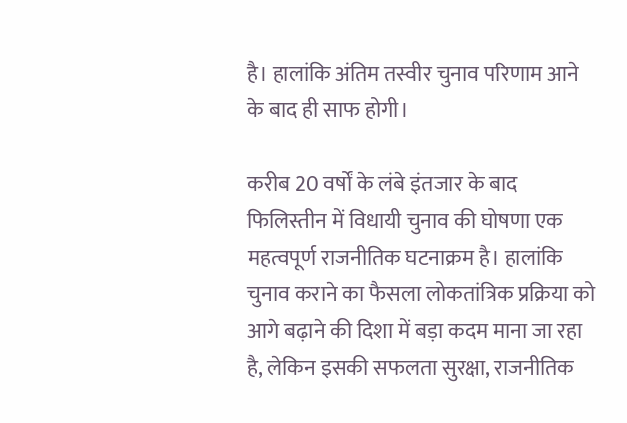है। हालांकि अंतिम तस्वीर चुनाव परिणाम आने के बाद ही साफ होगी।

करीब 20 वर्षों के लंबे इंतजार के बाद फिलिस्तीन में विधायी चुनाव की घोषणा एक महत्वपूर्ण राजनीतिक घटनाक्रम है। हालांकि चुनाव कराने का फैसला लोकतांत्रिक प्रक्रिया को आगे बढ़ाने की दिशा में बड़ा कदम माना जा रहा है, लेकिन इसकी सफलता सुरक्षा, राजनीतिक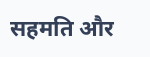सहमति और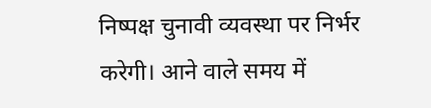निष्पक्ष चुनावी व्यवस्था पर निर्भर करेगी। आने वाले समय में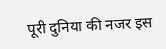पूरी दुनिया की नजर इस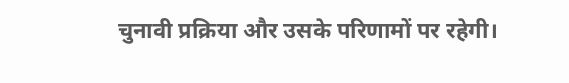चुनावी प्रक्रिया और उसके परिणामों पर रहेगी।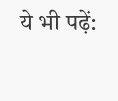ये भी पढ़ें: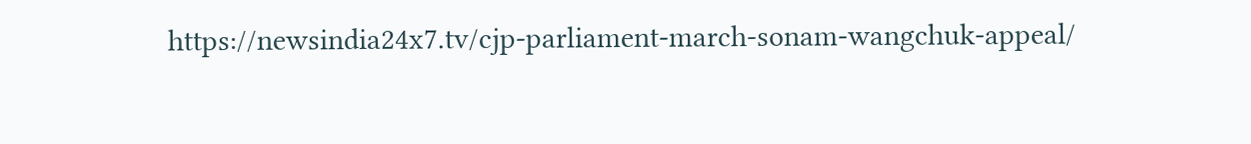https://newsindia24x7.tv/cjp-parliament-march-sonam-wangchuk-appeal/